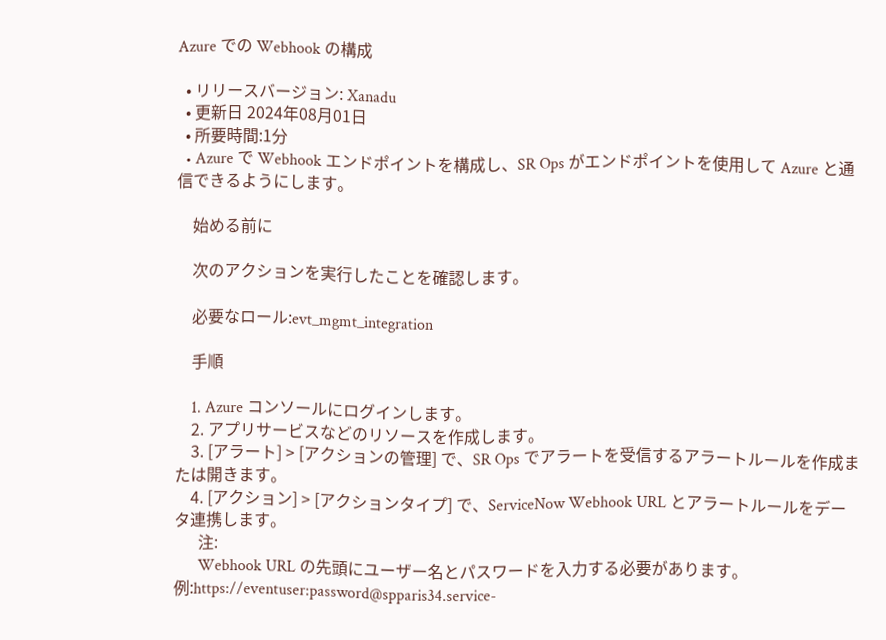Azure での Webhook の構成

  • リリースバージョン: Xanadu
  • 更新日 2024年08月01日
  • 所要時間:1分
  • Azure で Webhook エンドポイントを構成し、SR Ops がエンドポイントを使用して Azure と通信できるようにします。

    始める前に

    次のアクションを実行したことを確認します。

    必要なロール:evt_mgmt_integration

    手順

    1. Azure コンソールにログインします。
    2. アプリサービスなどのリソースを作成します。
    3. [アラート] > [アクションの管理] で、SR Ops でアラートを受信するアラートルールを作成または開きます。
    4. [アクション] > [アクションタイプ] で、ServiceNow Webhook URL とアラートルールをデータ連携します。
      注:
      Webhook URL の先頭にユーザー名とパスワードを入力する必要があります。例:https://eventuser:password@spparis34.service-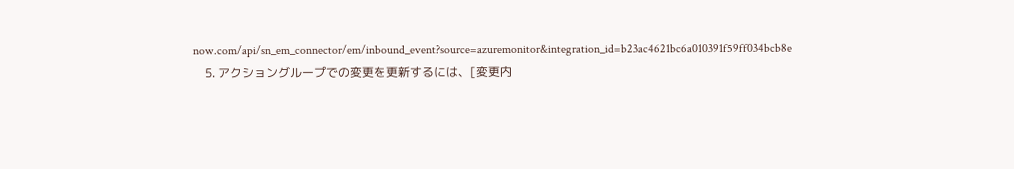now.com/api/sn_em_connector/em/inbound_event?source=azuremonitor&integration_id=b23ac4621bc6a010391f59ff034bcb8e
    5. アクショングループでの変更を更新するには、[変更内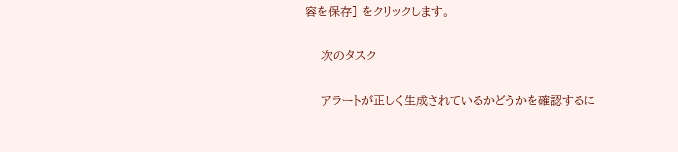容を保存] をクリックします。

    次のタスク

    アラートが正しく生成されているかどうかを確認するに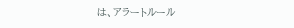は、アラートルール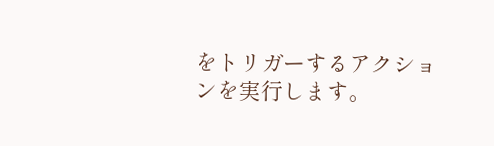をトリガーするアクションを実行します。